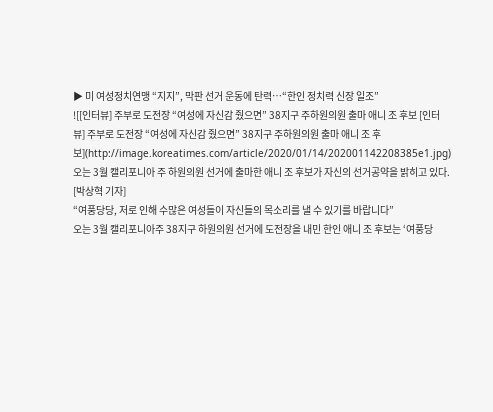▶ 미 여성정치연맹 “지지”, 막판 선거 운동에 탄력…“한인 정치력 신장 일조”
![[인터뷰] 주부로 도전장 “여성에 자신감 줬으면” 38지구 주하원의원 출마 애니 조 후보 [인터뷰] 주부로 도전장 “여성에 자신감 줬으면” 38지구 주하원의원 출마 애니 조 후보](http://image.koreatimes.com/article/2020/01/14/202001142208385e1.jpg)
오는 3월 캘리포니아 주 하원의원 선거에 출마한 애니 조 후보가 자신의 선거공약을 밝히고 있다. [박상혁 기자]
“여풍당당, 저로 인해 수많은 여성들이 자신들의 목소리를 낼 수 있기를 바랍니다”
오는 3월 캘리포니아주 38지구 하원의원 선거에 도전장을 내민 한인 애니 조 후보는 ‘여풍당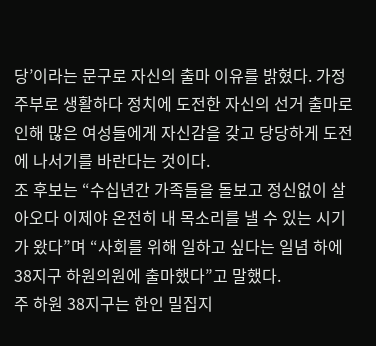당’이라는 문구로 자신의 출마 이유를 밝혔다. 가정주부로 생활하다 정치에 도전한 자신의 선거 출마로 인해 많은 여성들에게 자신감을 갖고 당당하게 도전에 나서기를 바란다는 것이다.
조 후보는 “수십년간 가족들을 돌보고 정신없이 살아오다 이제야 온전히 내 목소리를 낼 수 있는 시기가 왔다”며 “사회를 위해 일하고 싶다는 일념 하에 38지구 하원의원에 출마했다”고 말했다.
주 하원 38지구는 한인 밀집지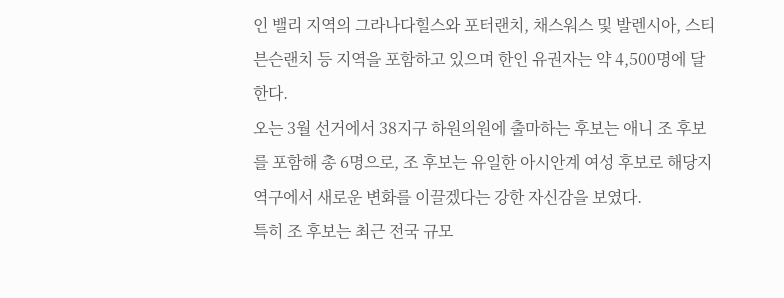인 밸리 지역의 그라나다힐스와 포터랜치, 채스워스 및 발렌시아, 스티븐슨랜치 등 지역을 포함하고 있으며 한인 유권자는 약 4,500명에 달한다.
오는 3월 선거에서 38지구 하원의원에 출마하는 후보는 애니 조 후보를 포함해 총 6명으로, 조 후보는 유일한 아시안계 여성 후보로 해당지역구에서 새로운 변화를 이끌겠다는 강한 자신감을 보였다.
특히 조 후보는 최근 전국 규모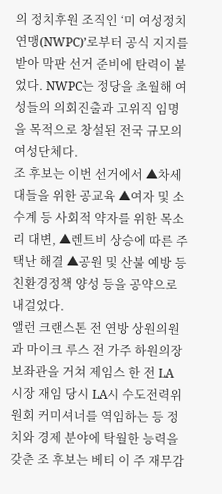의 정치후원 조직인 ‘미 여성정치연맹(NWPC)’로부터 공식 지지를 받아 막판 선거 준비에 탄력이 붙었다. NWPC는 정당을 초월해 여성들의 의회진출과 고위직 임명을 목적으로 창설된 전국 규모의 여성단체다.
조 후보는 이번 선거에서 ▲차세대들을 위한 공교육 ▲여자 및 소수계 등 사회적 약자를 위한 목소리 대변, ▲렌트비 상승에 따른 주택난 해결 ▲공원 및 산불 예방 등 친환경정책 양성 등을 공약으로 내걸었다.
앨런 크랜스톤 전 연방 상원의원과 마이크 루스 전 가주 하원의장 보좌관을 거쳐 제임스 한 전 LA 시장 재임 당시 LA시 수도전력위원회 커미셔너를 역임하는 등 정치와 경제 분야에 탁월한 능력을 갖춘 조 후보는 베티 이 주 재무감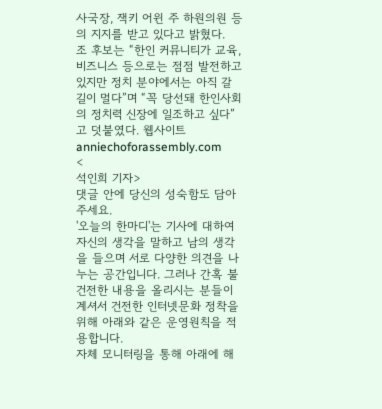사국장, 잭키 어윈 주 하원의원 등의 지지를 받고 있다고 밝혔다.
조 후보는 “한인 커뮤니티가 교육, 비즈니스 등으로는 점점 발전하고 있지만 정치 분야에서는 아직 갈 길이 멀다”며 “꼭 당선돼 한인사회의 정치력 신장에 일조하고 싶다”고 덧붙였다. 웹사이트 anniechoforassembly.com
<
석인희 기자>
댓글 안에 당신의 성숙함도 담아 주세요.
'오늘의 한마디'는 기사에 대하여 자신의 생각을 말하고 남의 생각을 들으며 서로 다양한 의견을 나누는 공간입니다. 그러나 간혹 불건전한 내용을 올리시는 분들이 계셔서 건전한 인터넷문화 정착을 위해 아래와 같은 운영원칙을 적용합니다.
자체 모니터링을 통해 아래에 해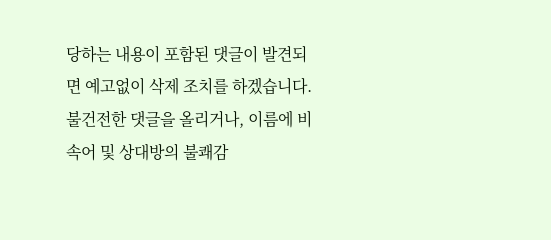당하는 내용이 포함된 댓글이 발견되면 예고없이 삭제 조치를 하겠습니다.
불건전한 댓글을 올리거나, 이름에 비속어 및 상대방의 불쾌감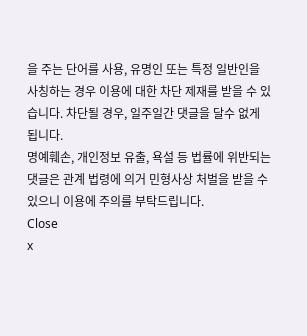을 주는 단어를 사용, 유명인 또는 특정 일반인을 사칭하는 경우 이용에 대한 차단 제재를 받을 수 있습니다. 차단될 경우, 일주일간 댓글을 달수 없게 됩니다.
명예훼손, 개인정보 유출, 욕설 등 법률에 위반되는 댓글은 관계 법령에 의거 민형사상 처벌을 받을 수 있으니 이용에 주의를 부탁드립니다.
Close
x